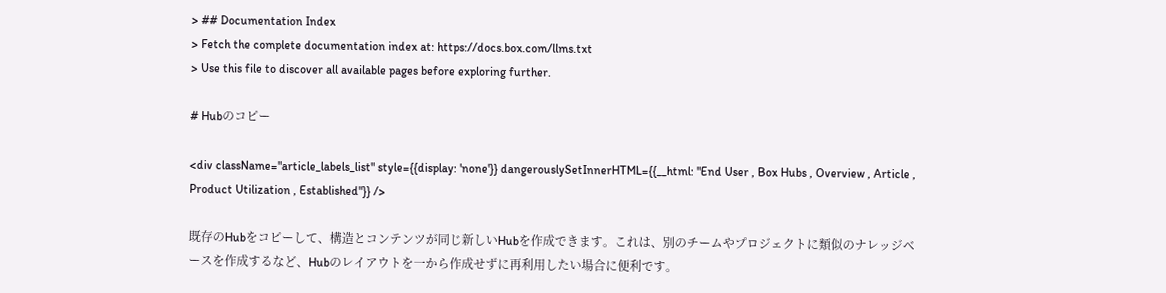> ## Documentation Index
> Fetch the complete documentation index at: https://docs.box.com/llms.txt
> Use this file to discover all available pages before exploring further.

# Hubのコピー

<div className="article_labels_list" style={{display: 'none'}} dangerouslySetInnerHTML={{__html: "End User , Box Hubs , Overview , Article , Product Utilization , Established"}} />

既存のHubをコピーして、構造とコンテンツが同じ新しいHubを作成できます。これは、別のチームやプロジェクトに類似のナレッジベースを作成するなど、Hubのレイアウトを一から作成せずに再利用したい場合に便利です。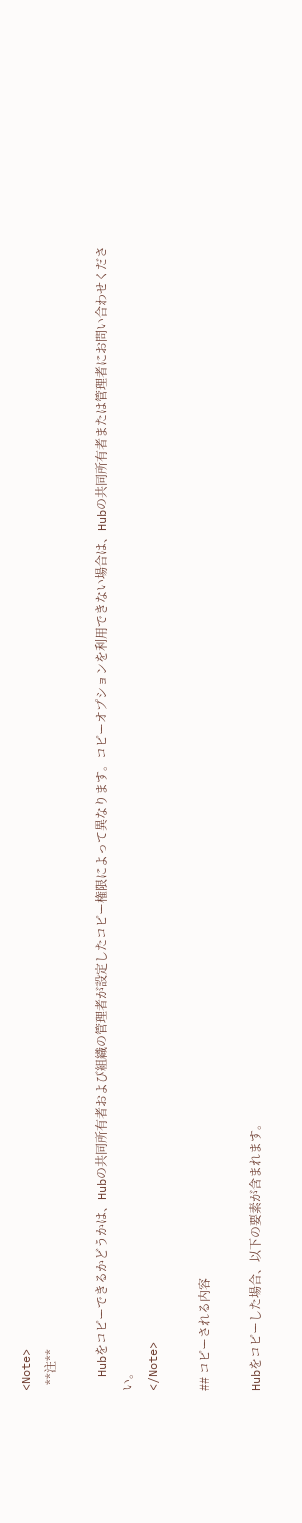<Note>
  **注**

  Hubをコピーできるかどうかは、Hubの共同所有者および組織の管理者が設定したコピー権限によって異なります。コピーオプションを利用できない場合は、Hubの共同所有者または管理者にお問い合わせください。
</Note>

## コピーされる内容

Hubをコピーした場合、以下の要素が含まれます。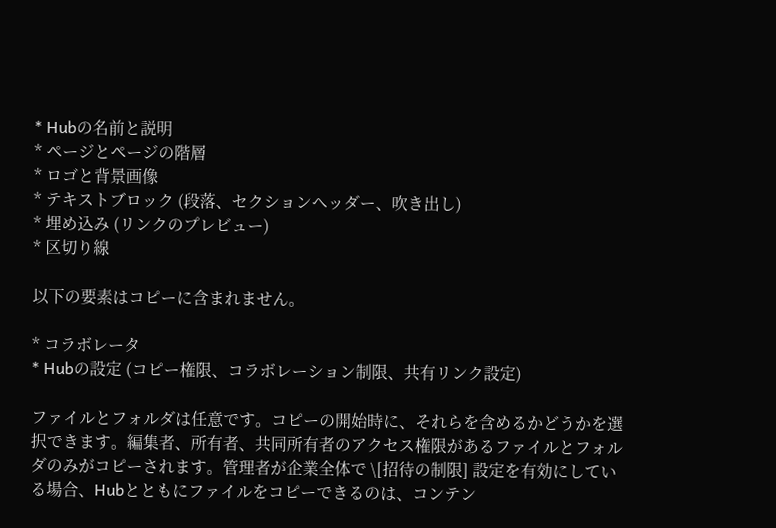* Hubの名前と説明
* ページとページの階層
* ロゴと背景画像
* テキストブロック (段落、セクションヘッダー、吹き出し)
* 埋め込み (リンクのプレビュー)
* 区切り線

以下の要素はコピーに含まれません。

* コラボレータ
* Hubの設定 (コピー権限、コラボレーション制限、共有リンク設定)

ファイルとフォルダは任意です。コピーの開始時に、それらを含めるかどうかを選択できます。編集者、所有者、共同所有者のアクセス権限があるファイルとフォルダのみがコピーされます。管理者が企業全体で \[招待の制限] 設定を有効にしている場合、Hubとともにファイルをコピーできるのは、コンテン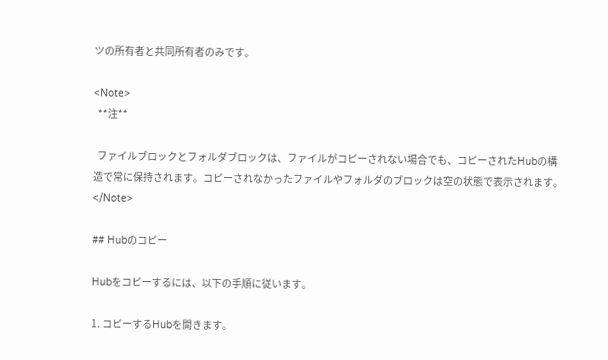ツの所有者と共同所有者のみです。

<Note>
  **注**

  ファイルブロックとフォルダブロックは、ファイルがコピーされない場合でも、コピーされたHubの構造で常に保持されます。コピーされなかったファイルやフォルダのブロックは空の状態で表示されます。
</Note>

## Hubのコピー

Hubをコピーするには、以下の手順に従います。

1. コピーするHubを開きます。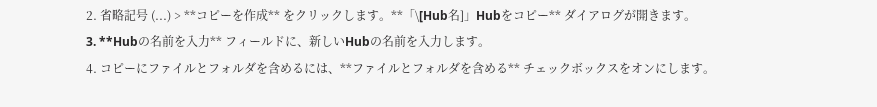2. 省略記号 (...) > **コピーを作成** をクリックします。**「\[Hub名]」Hubをコピー** ダイアログが開きます。
3. **Hubの名前を入力** フィールドに、新しいHubの名前を入力します。
4. コピーにファイルとフォルダを含めるには、**ファイルとフォルダを含める** チェックボックスをオンにします。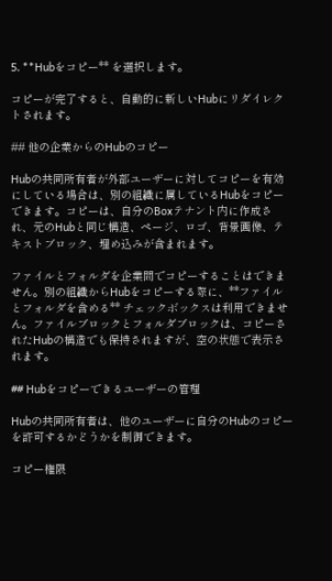5. **Hubをコピー** を選択します。

コピーが完了すると、自動的に新しいHubにリダイレクトされます。

## 他の企業からのHubのコピー

Hubの共同所有者が外部ユーザーに対してコピーを有効にしている場合は、別の組織に属しているHubをコピーできます。コピーは、自分のBoxテナント内に作成され、元のHubと同じ構造、ページ、ロゴ、背景画像、テキストブロック、埋め込みが含まれます。

ファイルとフォルダを企業間でコピーすることはできません。別の組織からHubをコピーする際に、**ファイルとフォルダを含める** チェックボックスは利用できません。ファイルブロックとフォルダブロックは、コピーされたHubの構造でも保持されますが、空の状態で表示されます。

## Hubをコピーできるユーザーの管理

Hubの共同所有者は、他のユーザーに自分のHubのコピーを許可するかどうかを制御できます。

コピー権限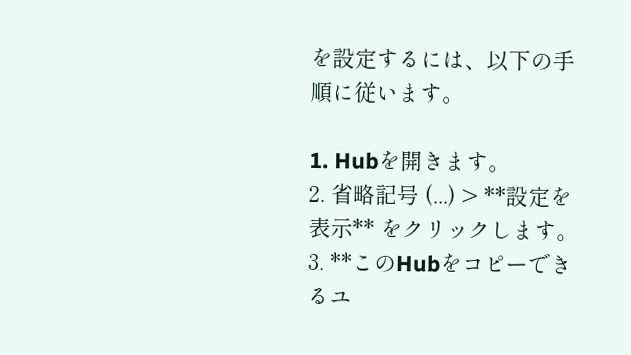を設定するには、以下の手順に従います。

1. Hubを開きます。
2. 省略記号 (...) > **設定を表示** をクリックします。
3. **このHubをコピーできるユ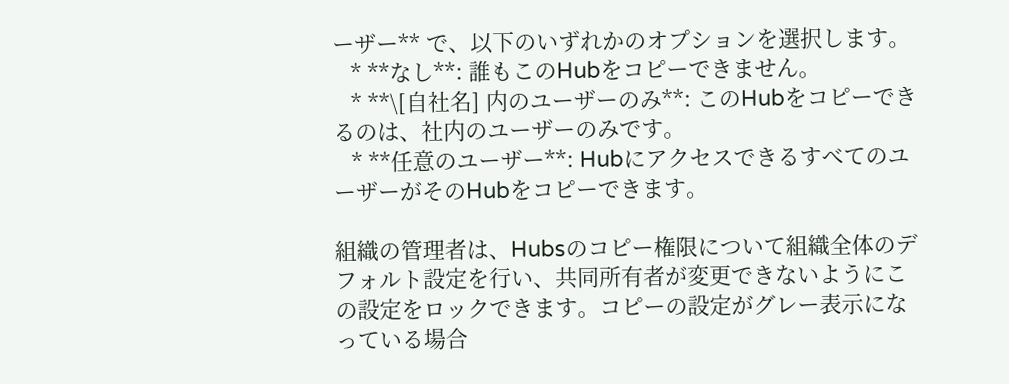ーザー** で、以下のいずれかのオプションを選択します。
   * **なし**: 誰もこのHubをコピーできません。
   * **\[自社名] 内のユーザーのみ**: このHubをコピーできるのは、社内のユーザーのみです。
   * **任意のユーザー**: HubにアクセスできるすべてのユーザーがそのHubをコピーできます。

組織の管理者は、Hubsのコピー権限について組織全体のデフォルト設定を行い、共同所有者が変更できないようにこの設定をロックできます。コピーの設定がグレー表示になっている場合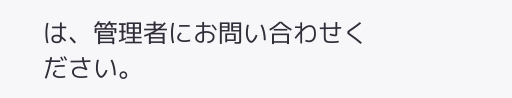は、管理者にお問い合わせください。